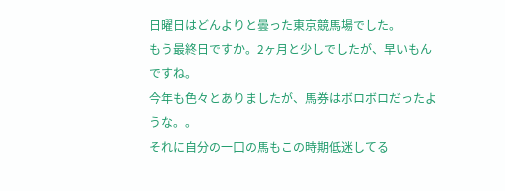日曜日はどんよりと曇った東京競馬場でした。
もう最終日ですか。2ヶ月と少しでしたが、早いもんですね。
今年も色々とありましたが、馬券はボロボロだったような。。
それに自分の一口の馬もこの時期低迷してる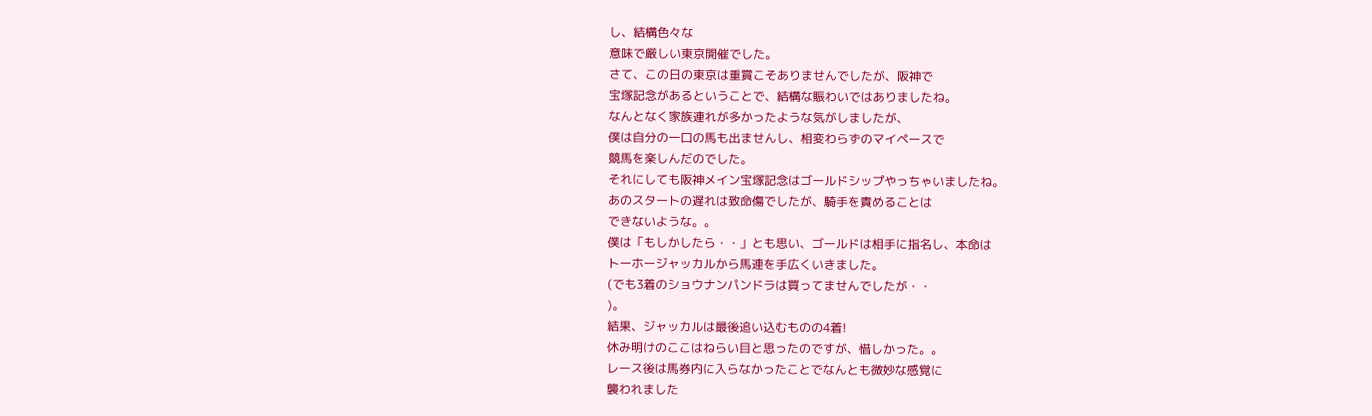し、結構色々な
意味で厳しい東京開催でした。
さて、この日の東京は重賞こそありませんでしたが、阪神で
宝塚記念があるということで、結構な賑わいではありましたね。
なんとなく家族連れが多かったような気がしましたが、
僕は自分の一口の馬も出ませんし、相変わらずのマイペースで
競馬を楽しんだのでした。
それにしても阪神メイン宝塚記念はゴールドシップやっちゃいましたね。
あのスタートの遅れは致命傷でしたが、騎手を責めることは
できないような。。
僕は「もしかしたら・・」とも思い、ゴールドは相手に指名し、本命は
トーホージャッカルから馬連を手広くいきました。
(でも3着のショウナンパンドラは買ってませんでしたが・・
)。
結果、ジャッカルは最後追い込むものの4着!
休み明けのここはねらい目と思ったのですが、惜しかった。。
レース後は馬券内に入らなかったことでなんとも微妙な感覚に
襲われました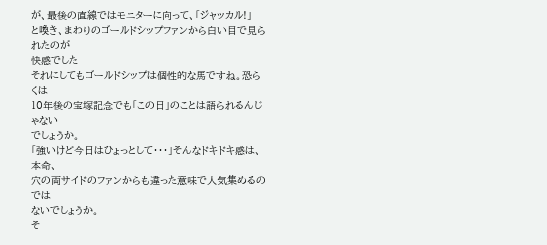が、最後の直線ではモニターに向って、「ジャッカル!」
と喚き、まわりのゴールドシップファンから白い目で見られたのが
快感でした
それにしてもゴールドシップは個性的な馬ですね。恐らくは
10年後の宝塚記念でも「この日」のことは語られるんじゃない
でしょうか。
「強いけど今日はひょっとして・・・」そんなドキドキ感は、本命、
穴の両サイドのファンからも違った意味で人気集めるのでは
ないでしょうか。
そ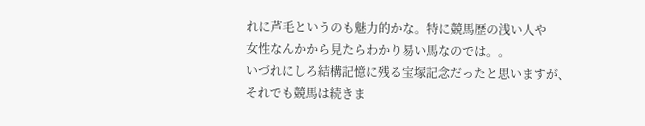れに芦毛というのも魅力的かな。特に競馬歴の浅い人や
女性なんかから見たらわかり易い馬なのでは。。
いづれにしろ結構記憶に残る宝塚記念だったと思いますが、
それでも競馬は続きま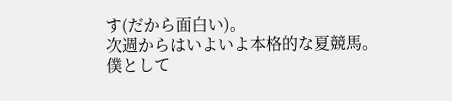す(だから面白い)。
次週からはいよいよ本格的な夏競馬。
僕として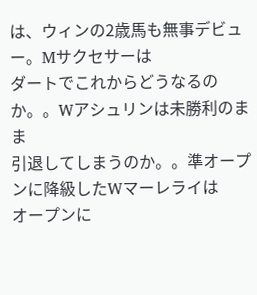は、ウィンの2歳馬も無事デビュー。Mサクセサーは
ダートでこれからどうなるのか。。Wアシュリンは未勝利のまま
引退してしまうのか。。準オープンに降級したWマーレライは
オープンに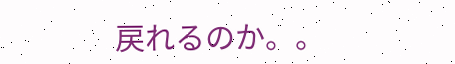戻れるのか。。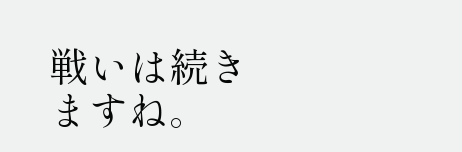戦いは続きますね。